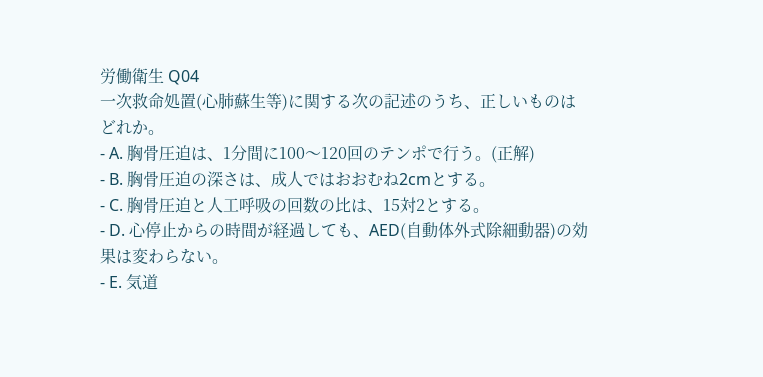労働衛生 Q04
一次救命処置(心肺蘇生等)に関する次の記述のうち、正しいものはどれか。
- A. 胸骨圧迫は、1分間に100〜120回のテンポで行う。(正解)
- B. 胸骨圧迫の深さは、成人ではおおむね2cmとする。
- C. 胸骨圧迫と人工呼吸の回数の比は、15対2とする。
- D. 心停止からの時間が経過しても、AED(自動体外式除細動器)の効果は変わらない。
- E. 気道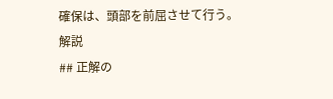確保は、頭部を前屈させて行う。
解説
## 正解の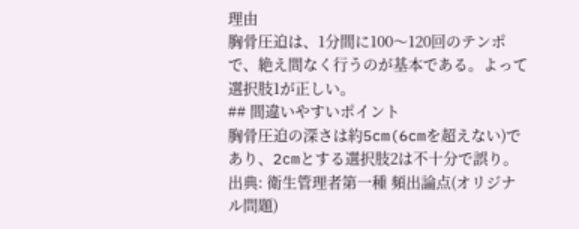理由
胸骨圧迫は、1分間に100〜120回のテンポで、絶え間なく行うのが基本である。よって選択肢1が正しい。
## 間違いやすいポイント
胸骨圧迫の深さは約5cm(6cmを超えない)であり、2cmとする選択肢2は不十分で誤り。
出典: 衛生管理者第一種 頻出論点(オリジナル問題)